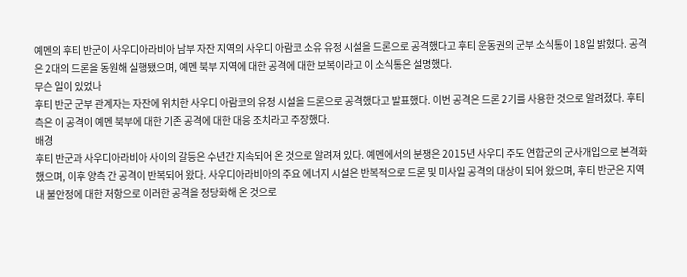예멘의 후티 반군이 사우디아라비아 남부 자잔 지역의 사우디 아람코 소유 유정 시설을 드론으로 공격했다고 후티 운동권의 군부 소식통이 18일 밝혔다. 공격은 2대의 드론을 동원해 실행됐으며, 예멘 북부 지역에 대한 공격에 대한 보복이라고 이 소식통은 설명했다.
무슨 일이 있었나
후티 반군 군부 관계자는 자잔에 위치한 사우디 아람코의 유정 시설을 드론으로 공격했다고 발표했다. 이번 공격은 드론 2기를 사용한 것으로 알려졌다. 후티 측은 이 공격이 예멘 북부에 대한 기존 공격에 대한 대응 조치라고 주장했다.
배경
후티 반군과 사우디아라비아 사이의 갈등은 수년간 지속되어 온 것으로 알려져 있다. 예멘에서의 분쟁은 2015년 사우디 주도 연합군의 군사개입으로 본격화했으며, 이후 양측 간 공격이 반복되어 왔다. 사우디아라비아의 주요 에너지 시설은 반복적으로 드론 및 미사일 공격의 대상이 되어 왔으며, 후티 반군은 지역 내 불안정에 대한 저항으로 이러한 공격을 정당화해 온 것으로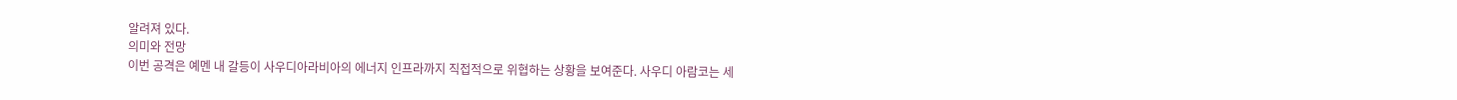알려져 있다.
의미와 전망
이번 공격은 예멘 내 갈등이 사우디아라비아의 에너지 인프라까지 직접적으로 위협하는 상황을 보여준다. 사우디 아람코는 세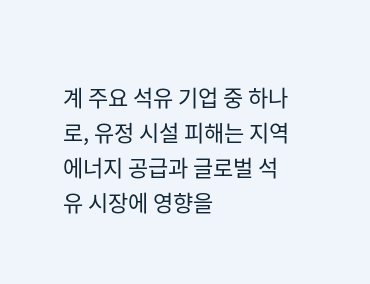계 주요 석유 기업 중 하나로, 유정 시설 피해는 지역 에너지 공급과 글로벌 석유 시장에 영향을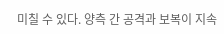미칠 수 있다. 양측 간 공격과 보복이 지속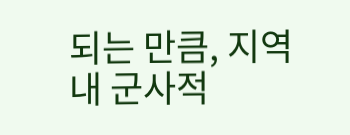되는 만큼, 지역 내 군사적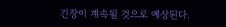긴장이 계속될 것으로 예상된다.